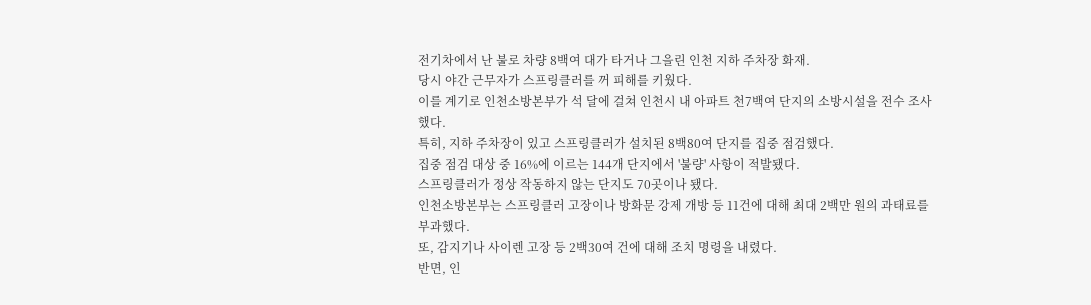전기차에서 난 불로 차량 8백여 대가 타거나 그을린 인천 지하 주차장 화재.
당시 야간 근무자가 스프링클러를 꺼 피해를 키웠다.
이를 계기로 인천소방본부가 석 달에 걸쳐 인천시 내 아파트 천7백여 단지의 소방시설을 전수 조사했다.
특히, 지하 주차장이 있고 스프링클러가 설치된 8백80여 단지를 집중 점검했다.
집중 점검 대상 중 16%에 이르는 144개 단지에서 '불량' 사항이 적발됐다.
스프링클러가 정상 작동하지 않는 단지도 70곳이나 됐다.
인천소방본부는 스프링클러 고장이나 방화문 강제 개방 등 11건에 대해 최대 2백만 원의 과태료를 부과했다.
또, 감지기나 사이렌 고장 등 2백30여 건에 대해 조치 명령을 내렸다.
반면, 인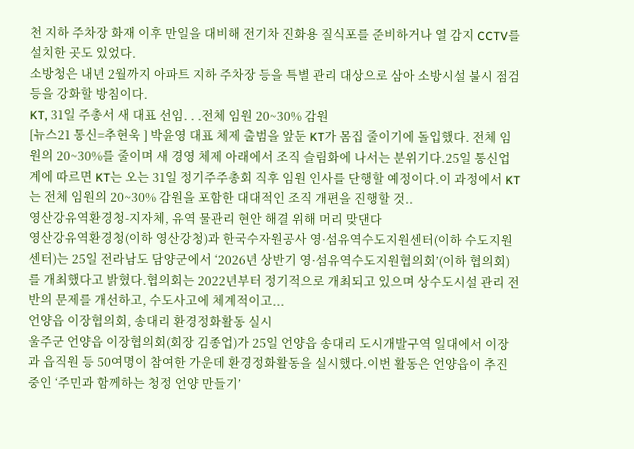천 지하 주차장 화재 이후 만일을 대비해 전기차 진화용 질식포를 준비하거나 열 감지 CCTV를 설치한 곳도 있었다.
소방청은 내년 2월까지 아파트 지하 주차장 등을 특별 관리 대상으로 삼아 소방시설 불시 점검 등을 강화할 방침이다.
KT, 31일 주총서 새 대표 선임. . .전체 임원 20~30% 감원
[뉴스21 통신=추현욱 ] 박윤영 대표 체제 출범을 앞둔 KT가 몸집 줄이기에 돌입했다. 전체 임원의 20~30%를 줄이며 새 경영 체제 아래에서 조직 슬림화에 나서는 분위기다.25일 통신업계에 따르면 KT는 오는 31일 정기주주총회 직후 임원 인사를 단행할 예정이다.이 과정에서 KT는 전체 임원의 20~30% 감원을 포함한 대대적인 조직 개편을 진행할 것..
영산강유역환경청-지자체, 유역 물관리 현안 해결 위해 머리 맞댄다
영산강유역환경청(이하 영산강청)과 한국수자원공사 영·섬유역수도지원센터(이하 수도지원센터)는 25일 전라남도 담양군에서 ‘2026년 상반기 영·섬유역수도지원협의회’(이하 협의회)를 개최했다고 밝혔다.협의회는 2022년부터 정기적으로 개최되고 있으며 상수도시설 관리 전반의 문제를 개선하고, 수도사고에 체계적이고...
언양읍 이장협의회, 송대리 환경정화활동 실시
울주군 언양읍 이장협의회(회장 김종업)가 25일 언양읍 송대리 도시개발구역 일대에서 이장과 읍직원 등 50여명이 참여한 가운데 환경정화활동을 실시했다.이번 활동은 언양읍이 추진 중인 ‘주민과 함께하는 청정 언양 만들기’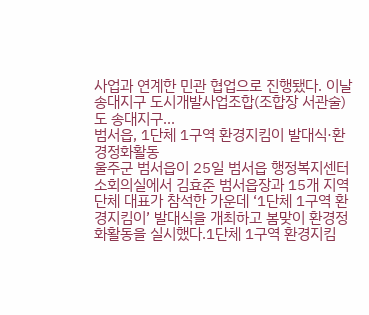사업과 연계한 민관 협업으로 진행됐다. 이날 송대지구 도시개발사업조합(조합장 서관술)도 송대지구...
범서읍, 1단체 1구역 환경지킴이 발대식·환경정화활동
울주군 범서읍이 25일 범서읍 행정복지센터 소회의실에서 김효준 범서읍장과 15개 지역단체 대표가 참석한 가운데 ‘1단체 1구역 환경지킴이’ 발대식을 개최하고 봄맞이 환경정화활동을 실시했다.1단체 1구역 환경지킴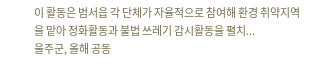이 활동은 범서읍 각 단체가 자율적으로 참여해 환경 취약지역을 맡아 정화활동과 불법 쓰레기 감시활동을 펼치...
울주군, 올해 공동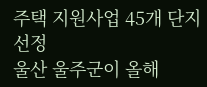주택 지원사업 45개 단지 선정
울산 울주군이 올해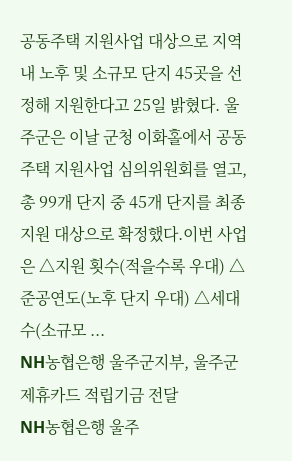공동주택 지원사업 대상으로 지역 내 노후 및 소규모 단지 45곳을 선정해 지원한다고 25일 밝혔다. 울주군은 이날 군청 이화홀에서 공동주택 지원사업 심의위원회를 열고, 총 99개 단지 중 45개 단지를 최종 지원 대상으로 확정했다.이번 사업은 △지원 횟수(적을수록 우대) △준공연도(노후 단지 우대) △세대수(소규모 ...
NH농협은행 울주군지부, 울주군 제휴카드 적립기금 전달
NH농협은행 울주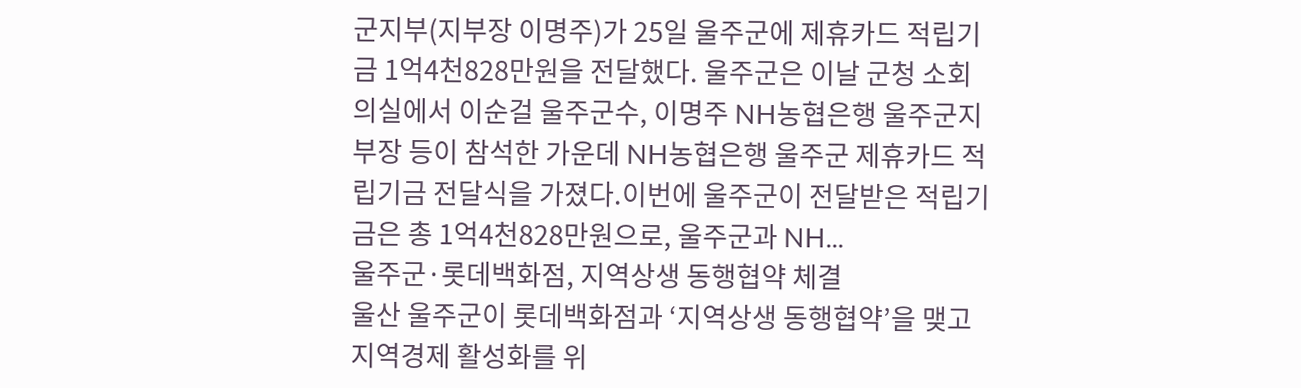군지부(지부장 이명주)가 25일 울주군에 제휴카드 적립기금 1억4천828만원을 전달했다. 울주군은 이날 군청 소회의실에서 이순걸 울주군수, 이명주 NH농협은행 울주군지부장 등이 참석한 가운데 NH농협은행 울주군 제휴카드 적립기금 전달식을 가졌다.이번에 울주군이 전달받은 적립기금은 총 1억4천828만원으로, 울주군과 NH...
울주군·롯데백화점, 지역상생 동행협약 체결
울산 울주군이 롯데백화점과 ‘지역상생 동행협약’을 맺고 지역경제 활성화를 위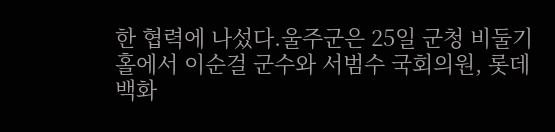한 협력에 나섰다.울주군은 25일 군청 비둘기홀에서 이순걸 군수와 서범수 국회의원, 롯데백화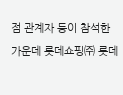점 관계자 등이 참석한 가운데 롯데쇼핑㈜ 롯데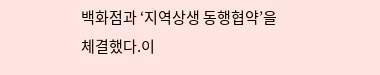백화점과 ‘지역상생 동행협약’을 체결했다.이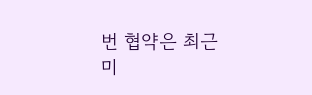번 협약은 최근 미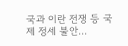국과 이란 전쟁 등 국제 정세 불안...